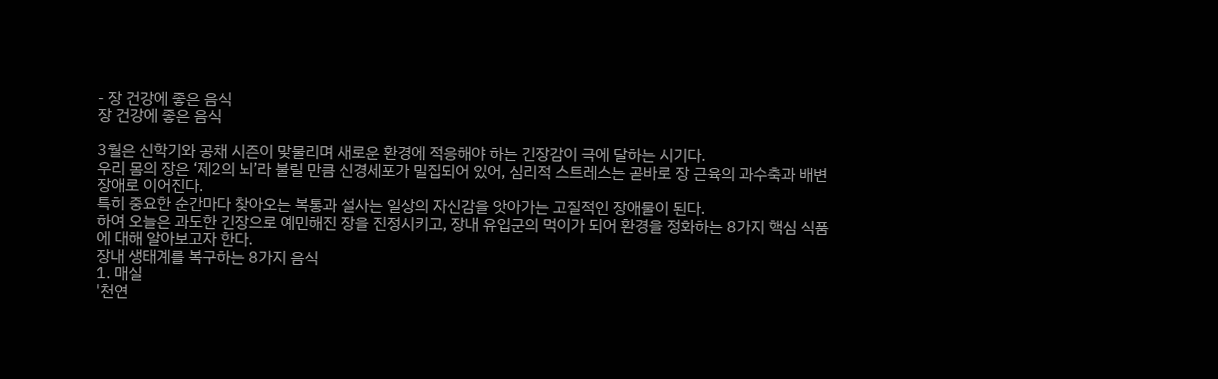- 장 건강에 좋은 음식
장 건강에 좋은 음식

3월은 신학기와 공채 시즌이 맞물리며 새로운 환경에 적응해야 하는 긴장감이 극에 달하는 시기다.
우리 몸의 장은 ‘제2의 뇌’라 불릴 만큼 신경세포가 밀집되어 있어, 심리적 스트레스는 곧바로 장 근육의 과수축과 배변 장애로 이어진다.
특히 중요한 순간마다 찾아오는 복통과 설사는 일상의 자신감을 앗아가는 고질적인 장애물이 된다.
하여 오늘은 과도한 긴장으로 예민해진 장을 진정시키고, 장내 유입군의 먹이가 되어 환경을 정화하는 8가지 핵심 식품에 대해 알아보고자 한다.
장내 생태계를 복구하는 8가지 음식
1. 매실
'천연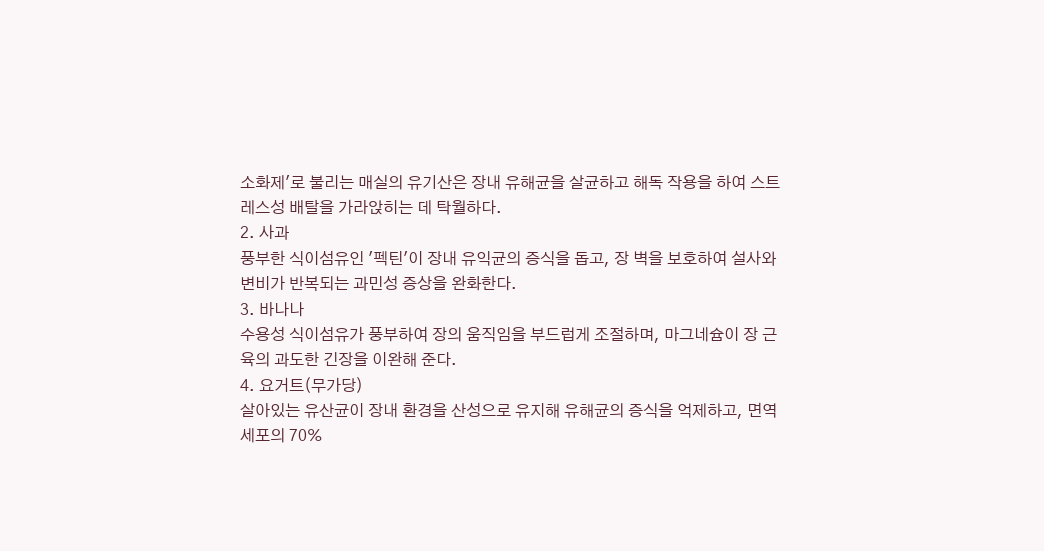소화제'로 불리는 매실의 유기산은 장내 유해균을 살균하고 해독 작용을 하여 스트레스성 배탈을 가라앉히는 데 탁월하다.
2. 사과
풍부한 식이섬유인 '펙틴'이 장내 유익균의 증식을 돕고, 장 벽을 보호하여 설사와 변비가 반복되는 과민성 증상을 완화한다.
3. 바나나
수용성 식이섬유가 풍부하여 장의 움직임을 부드럽게 조절하며, 마그네슘이 장 근육의 과도한 긴장을 이완해 준다.
4. 요거트(무가당)
살아있는 유산균이 장내 환경을 산성으로 유지해 유해균의 증식을 억제하고, 면역 세포의 70%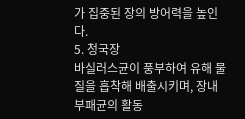가 집중된 장의 방어력을 높인다.
5. 청국장
바실러스균이 풍부하여 유해 물질을 흡착해 배출시키며, 장내 부패균의 활동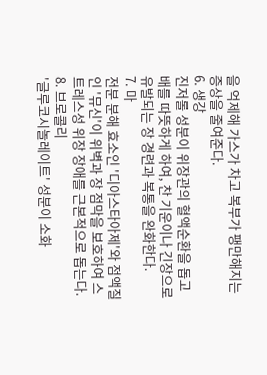을 억제해 가스가 차고 복부가 팽만해지는 증상을 줄여준다.
6. 생강
진저롤 성분이 위장관의 혈액순환을 돕고 배를 따뜻하게 하여, 찬 기운이나 긴장으로 유발되는 장 경련과 복통을 완화한다.
7. 마
전분 분해 효소인 '디아스타아제'와 점액질인 '뮤신'이 위벽과 장 점막을 보호하여 스트레스성 위장 장애를 근본적으로 돕는다.
8. 브로콜리
'글루코시놀레이트' 성분이 소화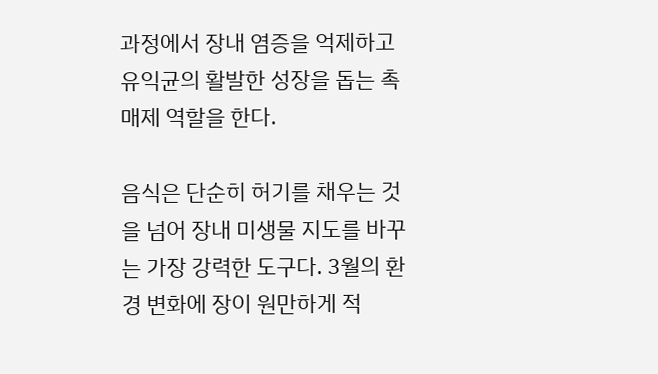과정에서 장내 염증을 억제하고 유익균의 활발한 성장을 돕는 촉매제 역할을 한다.

음식은 단순히 허기를 채우는 것을 넘어 장내 미생물 지도를 바꾸는 가장 강력한 도구다. 3월의 환경 변화에 장이 원만하게 적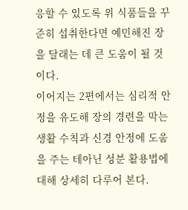응할 수 있도록 위 식품들을 꾸준히 섭취한다면 예민해진 장을 달래는 데 큰 도움이 될 것이다.
이어지는 2편에서는 심리적 안정을 유도해 장의 경련을 막는 생활 수칙과 신경 안정에 도움을 주는 테아닌 성분 활용법에 대해 상세히 다루어 본다.